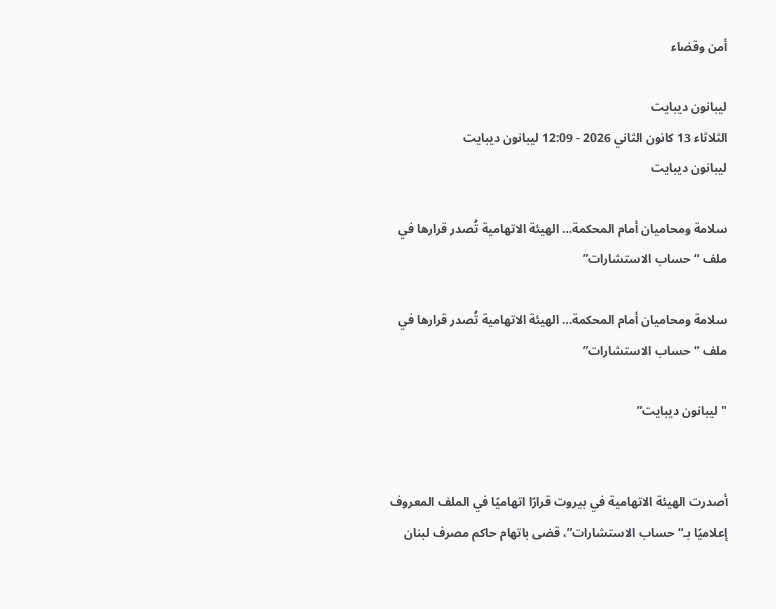أمن وقضاء

ليبانون ديبايت
الثلاثاء 13 كانون الثاني 2026 - 12:09 ليبانون ديبايت
ليبانون ديبايت

سلامة ومحاميان أمام المحكمة… الهيئة الاتهامية تُصدر قرارها في ملف “حساب الاستشارات”

سلامة ومحاميان أمام المحكمة… الهيئة الاتهامية تُصدر قرارها في ملف “حساب الاستشارات”

"ليبانون ديبايت”


أصدرت الهيئة الاتهامية في بيروت قرارًا اتهاميًا في الملف المعروف إعلاميًا بـ“حساب الاستشارات”، قضى باتهام حاكم مصرف لبنان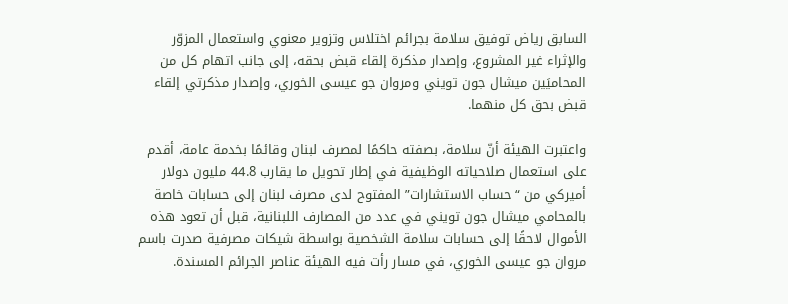السابق رياض توفيق سلامة بجرائم اختلاس وتزوير معنوي واستعمال المزوّر والإثراء غير المشروع، وإصدار مذكرة إلقاء قبض بحقه، إلى جانب اتهام كل من المحاميَين ميشال جون تويني ومروان جو عيسى الخوري، وإصدار مذكرتي إلقاء قبض بحق كل منهما.

واعتبرت الهيئة أنّ سلامة، بصفته حاكمًا لمصرف لبنان وقائمًا بخدمة عامة، أقدم على استعمال صلاحياته الوظيفية في إطار تحويل ما يقارب 44.8 مليون دولار أميركي من “حساب الاستشارات” المفتوح لدى مصرف لبنان إلى حسابات خاصة بالمحامي ميشال جون تويني في عدد من المصارف اللبنانية، قبل أن تعود هذه الأموال لاحقًا إلى حسابات سلامة الشخصية بواسطة شيكات مصرفية صدرت باسم مروان جو عيسى الخوري، في مسار رأت فيه الهيئة عناصر الجرائم المسندة.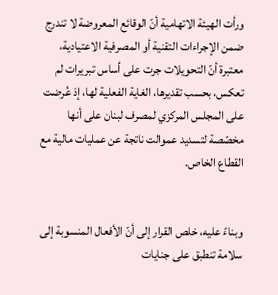ورأت الهيئة الاتهامية أنّ الوقائع المعروضة لا تندرج ضمن الإجراءات التقنية أو المصرفية الاعتيادية، معتبرة أنّ التحويلات جرت على أساس تبريرات لم تعكس، بحسب تقديرها، الغاية الفعلية لها، إذ عُرضت على المجلس المركزي لمصرف لبنان على أنها مخصّصة لتسديد عموالت ناتجة عن عمليات مالية مع القطاع الخاص.


وبناءً عليه، خلص القرار إلى أنّ الأفعال المنسوبة إلى سلامة تنطبق على جنايات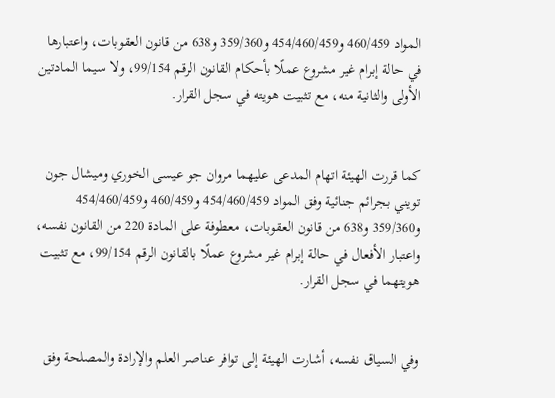المواد 460/459 و454/460/459 و359/360 و638 من قانون العقوبات، واعتبارها في حالة إبرام غير مشروع عملًا بأحكام القانون الرقم 99/154، ولا سيما المادتين الأولى والثانية منه، مع تثبيت هويته في سجل القرار.


كما قررت الهيئة اتهام المدعى عليهما مروان جو عيسى الخوري وميشال جون تويني بجرائم جنائية وفق المواد 454/460/459 و460/459 و454/460/459 و359/360 و638 من قانون العقوبات، معطوفة على المادة 220 من القانون نفسه، واعتبار الأفعال في حالة إبرام غير مشروع عملًا بالقانون الرقم 99/154، مع تثبيت هويتهما في سجل القرار.


وفي السياق نفسه، أشارت الهيئة إلى توافر عناصر العلم والإرادة والمصلحة وفق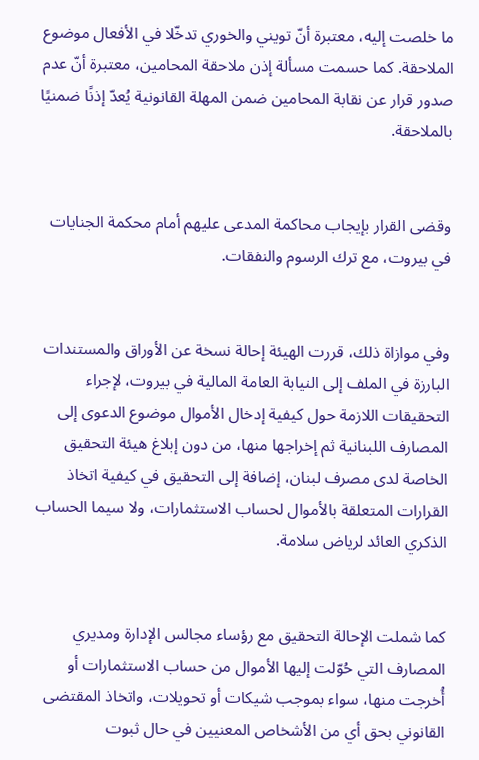ما خلصت إليه، معتبرة أنّ تويني والخوري تدخّلا في الأفعال موضوع الملاحقة. كما حسمت مسألة إذن ملاحقة المحامين، معتبرة أنّ عدم صدور قرار عن نقابة المحامين ضمن المهلة القانونية يُعدّ إذنًا ضمنيًا بالملاحقة.


وقضى القرار بإيجاب محاكمة المدعى عليهم أمام محكمة الجنايات في بيروت، مع ترك الرسوم والنفقات.


وفي موازاة ذلك، قررت الهيئة إحالة نسخة عن الأوراق والمستندات البارزة في الملف إلى النيابة العامة المالية في بيروت، لإجراء التحقيقات اللازمة حول كيفية إدخال الأموال موضوع الدعوى إلى المصارف اللبنانية ثم إخراجها منها، من دون إبلاغ هيئة التحقيق الخاصة لدى مصرف لبنان، إضافة إلى التحقيق في كيفية اتخاذ القرارات المتعلقة بالأموال لحساب الاستثمارات، ولا سيما الحساب الذكري العائد لرياض سلامة.


كما شملت الإحالة التحقيق مع رؤساء مجالس الإدارة ومديري المصارف التي حُوّلت إليها الأموال من حساب الاستثمارات أو أُخرجت منها، سواء بموجب شيكات أو تحويلات، واتخاذ المقتضى القانوني بحق أي من الأشخاص المعنيين في حال ثبوت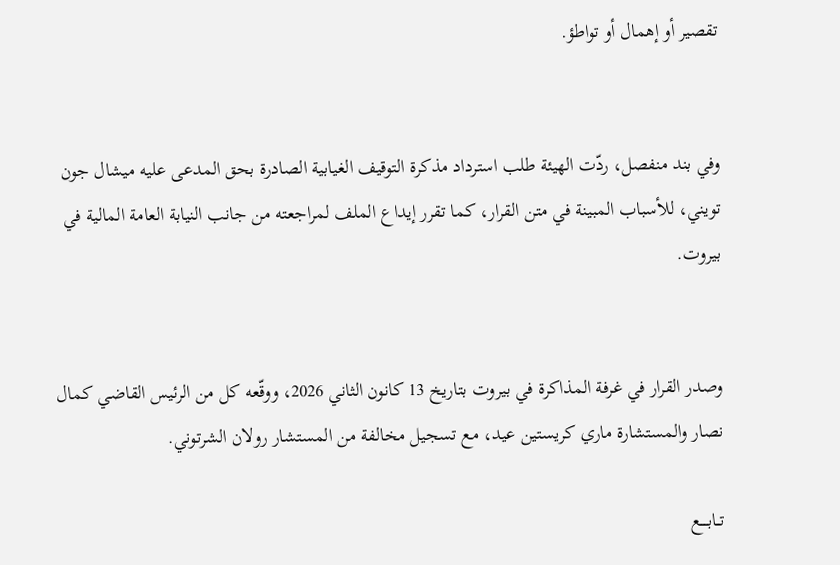تقصير أو إهمال أو تواطؤ.


وفي بند منفصل، ردّت الهيئة طلب استرداد مذكرة التوقيف الغيابية الصادرة بحق المدعى عليه ميشال جون تويني، للأسباب المبينة في متن القرار، كما تقرر إيداع الملف لمراجعته من جانب النيابة العامة المالية في بيروت.


وصدر القرار في غرفة المذاكرة في بيروت بتاريخ 13 كانون الثاني 2026، ووقّعه كل من الرئيس القاضي كمال نصار والمستشارة ماري كريستين عيد، مع تسجيل مخالفة من المستشار رولان الشرتوني.

تــابــــع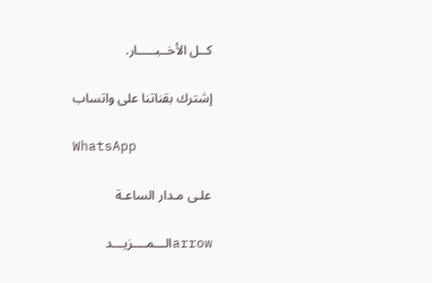كــل الأخــبـــــار.

إشترك بقناتنا على واتساب

WhatsApp

علـى مـدار الساعـة

arrowالـــمــــزيـــد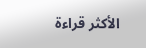الأكثر قراءة